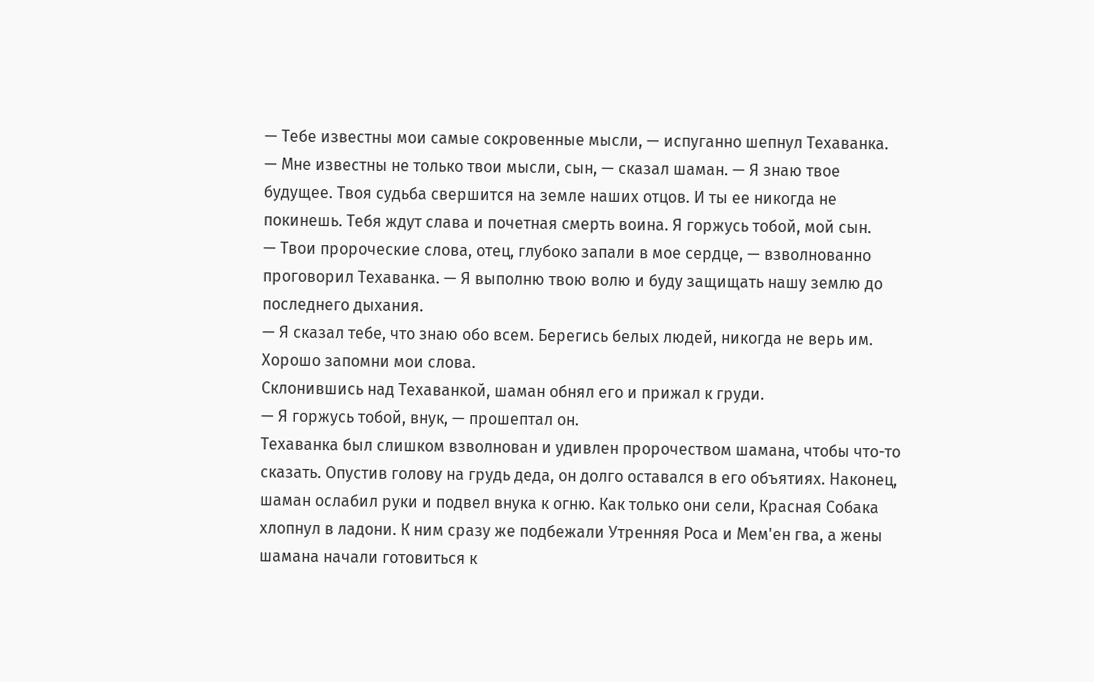— Тебе известны мои самые сокровенные мысли, — испуганно шепнул Техаванка.
— Мне известны не только твои мысли, сын, — сказал шаман. — Я знаю твое будущее. Твоя судьба свершится на земле наших отцов. И ты ее никогда не покинешь. Тебя ждут слава и почетная смерть воина. Я горжусь тобой, мой сын.
— Твои пророческие слова, отец, глубоко запали в мое сердце, — взволнованно проговорил Техаванка. — Я выполню твою волю и буду защищать нашу землю до последнего дыхания.
— Я сказал тебе, что знаю обо всем. Берегись белых людей, никогда не верь им. Хорошо запомни мои слова.
Склонившись над Техаванкой, шаман обнял его и прижал к груди.
— Я горжусь тобой, внук, — прошептал он.
Техаванка был слишком взволнован и удивлен пророчеством шамана, чтобы что-то сказать. Опустив голову на грудь деда, он долго оставался в его объятиях. Наконец, шаман ослабил руки и подвел внука к огню. Как только они сели, Красная Собака хлопнул в ладони. К ним сразу же подбежали Утренняя Роса и Мем'ен гва, а жены шамана начали готовиться к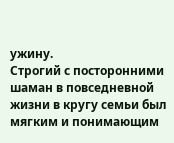ужину.
Строгий с посторонними шаман в повседневной жизни в кругу семьи был мягким и понимающим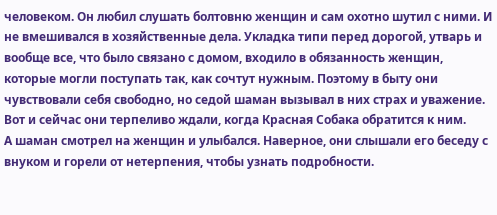человеком. Он любил слушать болтовню женщин и сам охотно шутил с ними. И не вмешивался в хозяйственные дела. Укладка типи перед дорогой, утварь и вообще все, что было связано с домом, входило в обязанность женщин, которые могли поступать так, как сочтут нужным. Поэтому в быту они чувствовали себя свободно, но седой шаман вызывал в них страх и уважение. Вот и сейчас они терпеливо ждали, когда Красная Собака обратится к ним.
А шаман смотрел на женщин и улыбался. Наверное, они слышали его беседу с внуком и горели от нетерпения, чтобы узнать подробности.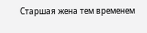Старшая жена тем временем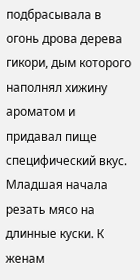подбрасывала в огонь дрова дерева гикори, дым которого наполнял хижину ароматом и придавал пище специфический вкус. Младшая начала резать мясо на длинные куски. К женам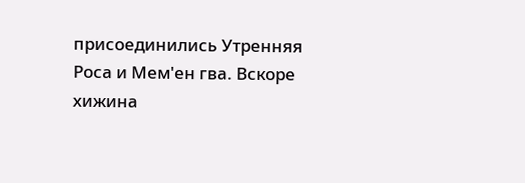присоединились Утренняя Роса и Мем'ен гва. Вскоре хижина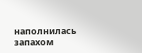наполнилась запахом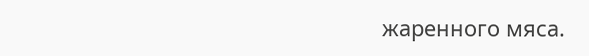жаренного мяса.